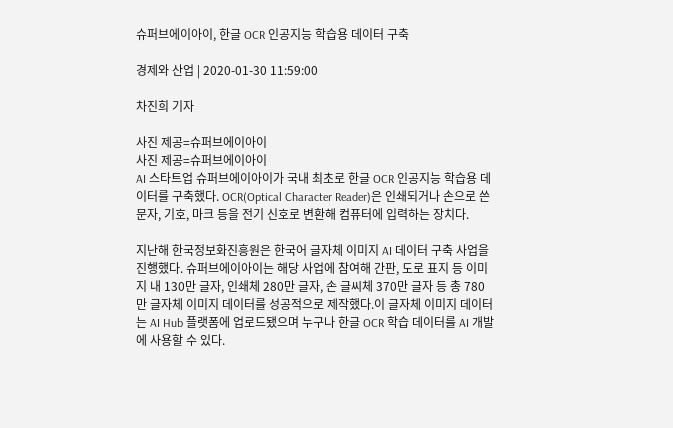슈퍼브에이아이, 한글 OCR 인공지능 학습용 데이터 구축

경제와 산업 | 2020-01-30 11:59:00

차진희 기자

사진 제공=슈퍼브에이아이
사진 제공=슈퍼브에이아이
AI 스타트업 슈퍼브에이아이가 국내 최초로 한글 OCR 인공지능 학습용 데이터를 구축했다. OCR(Optical Character Reader)은 인쇄되거나 손으로 쓴 문자, 기호, 마크 등을 전기 신호로 변환해 컴퓨터에 입력하는 장치다.

지난해 한국정보화진흥원은 한국어 글자체 이미지 AI 데이터 구축 사업을 진행했다. 슈퍼브에이아이는 해당 사업에 참여해 간판, 도로 표지 등 이미지 내 130만 글자, 인쇄체 280만 글자, 손 글씨체 370만 글자 등 총 780만 글자체 이미지 데이터를 성공적으로 제작했다.이 글자체 이미지 데이터는 AI Hub 플랫폼에 업로드됐으며 누구나 한글 OCR 학습 데이터를 AI 개발에 사용할 수 있다.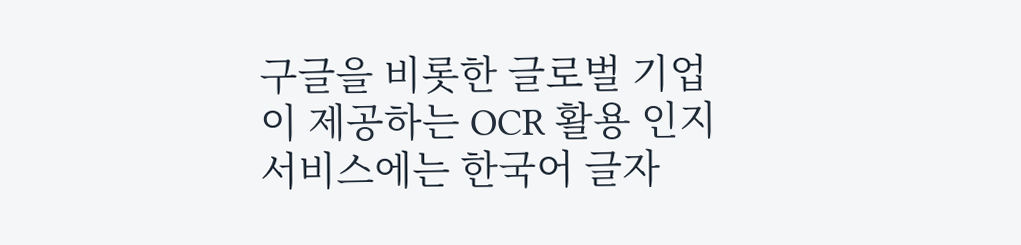구글을 비롯한 글로벌 기업이 제공하는 OCR 활용 인지 서비스에는 한국어 글자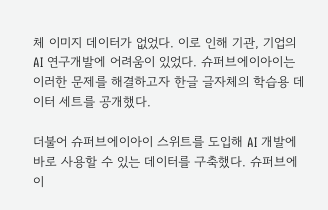체 이미지 데이터가 없었다. 이로 인해 기관, 기업의 AI 연구개발에 어려움이 있었다. 슈퍼브에이아이는 이러한 문제를 해결하고자 한글 글자체의 학습용 데이터 세트를 공개했다.

더불어 슈퍼브에이아이 스위트를 도입해 AI 개발에 바로 사용할 수 있는 데이터를 구축했다. 슈퍼브에이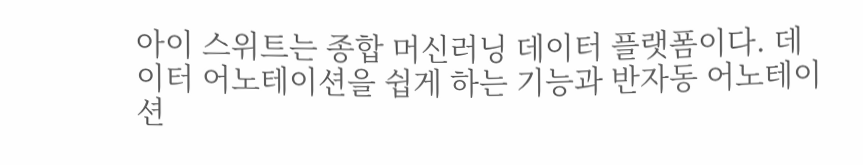아이 스위트는 종합 머신러닝 데이터 플랫폼이다. 데이터 어노테이션을 쉽게 하는 기능과 반자동 어노테이션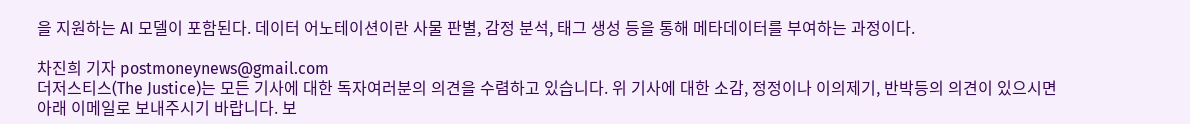을 지원하는 AI 모델이 포함된다. 데이터 어노테이션이란 사물 판별, 감정 분석, 태그 생성 등을 통해 메타데이터를 부여하는 과정이다.

차진희 기자 postmoneynews@gmail.com
더저스티스(The Justice)는 모든 기사에 대한 독자여러분의 의견을 수렴하고 있습니다. 위 기사에 대한 소감, 정정이나 이의제기, 반박등의 의견이 있으시면 아래 이메일로 보내주시기 바랍니다. 보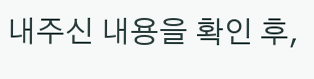내주신 내용을 확인 후,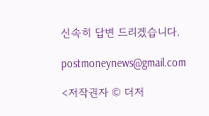신속히 답변 드리겠습니다.

postmoneynews@gmail.com

<저작권자 © 더저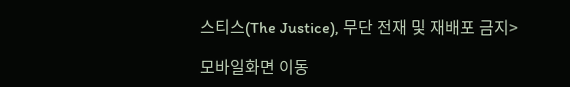스티스(The Justice), 무단 전재 및 재배포 금지>

모바일화면 이동